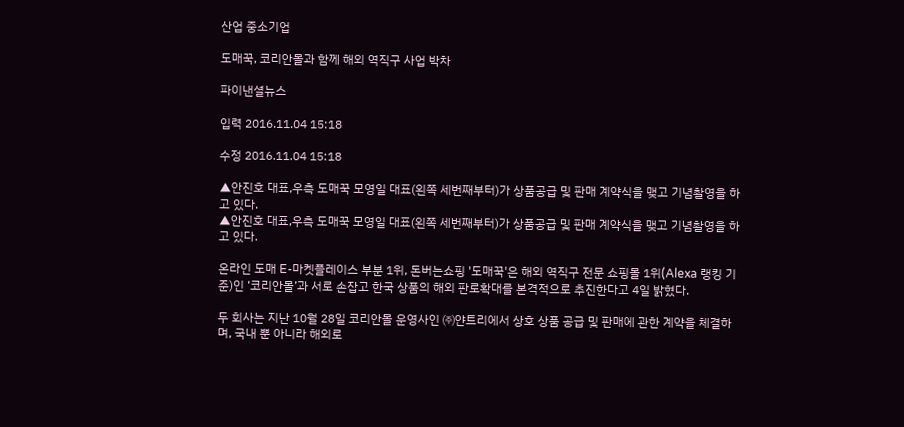산업 중소기업

도매꾹, 코리안몰과 함께 해외 역직구 사업 박차

파이낸셜뉴스

입력 2016.11.04 15:18

수정 2016.11.04 15:18

▲안진호 대표,우측 도매꾹 모영일 대표(왼쪽 세번째부터)가 상품공급 및 판매 계약식을 맺고 기념촬영을 하고 있다.
▲안진호 대표,우측 도매꾹 모영일 대표(왼쪽 세번째부터)가 상품공급 및 판매 계약식을 맺고 기념촬영을 하고 있다.

온라인 도매 E-마켓플레이스 부분 1위, 돈버는쇼핑 '도매꾹'은 해외 역직구 전문 쇼핑몰 1위(Alexa 랭킹 기준)인 ‘코리안몰’과 서로 손잡고 한국 상품의 해외 판로확대를 본격적으로 추진한다고 4일 밝혔다.

두 회사는 지난 10월 28일 코리안몰 운영사인 ㈜얀트리에서 상호 상품 공급 및 판매에 관한 계약을 체결하며, 국내 뿐 아니라 해외로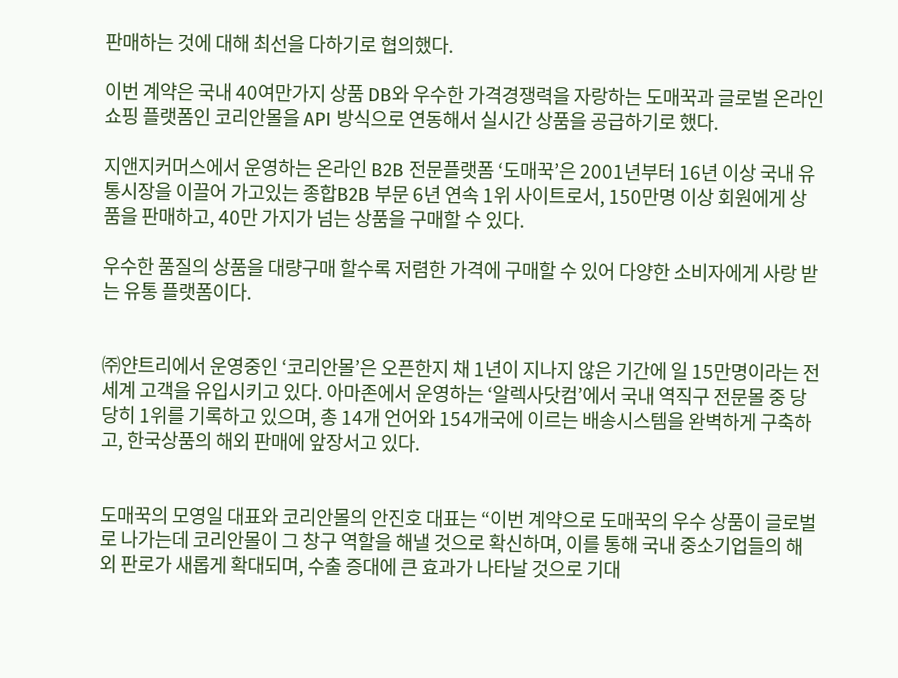판매하는 것에 대해 최선을 다하기로 협의했다.

이번 계약은 국내 40여만가지 상품 DB와 우수한 가격경쟁력을 자랑하는 도매꾹과 글로벌 온라인 쇼핑 플랫폼인 코리안몰을 API 방식으로 연동해서 실시간 상품을 공급하기로 했다.

지앤지커머스에서 운영하는 온라인 B2B 전문플랫폼 ‘도매꾹’은 2001년부터 16년 이상 국내 유통시장을 이끌어 가고있는 종합B2B 부문 6년 연속 1위 사이트로서, 150만명 이상 회원에게 상품을 판매하고, 40만 가지가 넘는 상품을 구매할 수 있다.

우수한 품질의 상품을 대량구매 할수록 저렴한 가격에 구매할 수 있어 다양한 소비자에게 사랑 받는 유통 플랫폼이다.


㈜얀트리에서 운영중인 ‘코리안몰’은 오픈한지 채 1년이 지나지 않은 기간에 일 15만명이라는 전세계 고객을 유입시키고 있다. 아마존에서 운영하는 ‘알렉사닷컴’에서 국내 역직구 전문몰 중 당당히 1위를 기록하고 있으며, 총 14개 언어와 154개국에 이르는 배송시스템을 완벽하게 구축하고, 한국상품의 해외 판매에 앞장서고 있다.


도매꾹의 모영일 대표와 코리안몰의 안진호 대표는 “이번 계약으로 도매꾹의 우수 상품이 글로벌로 나가는데 코리안몰이 그 창구 역할을 해낼 것으로 확신하며, 이를 통해 국내 중소기업들의 해외 판로가 새롭게 확대되며, 수출 증대에 큰 효과가 나타날 것으로 기대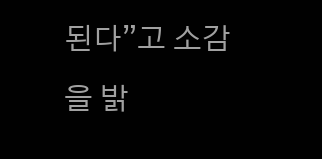된다”고 소감을 밝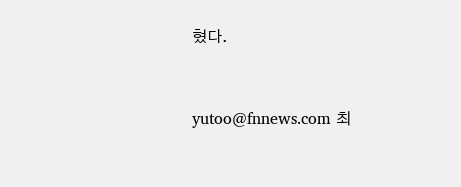혔다.



yutoo@fnnews.com 최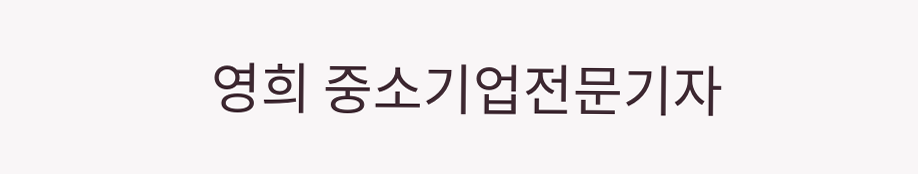영희 중소기업전문기자